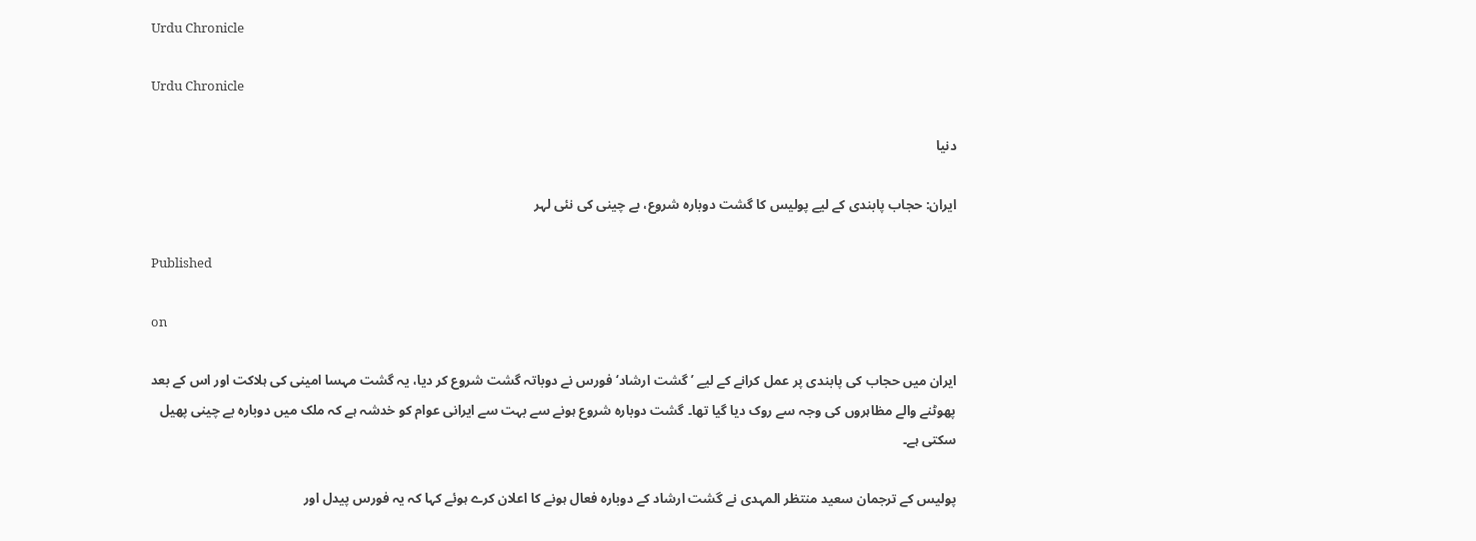Urdu Chronicle

Urdu Chronicle

دنیا

ایران: حجاب پابندی کے لیے پولیس کا گشت دوبارہ شروع، بے چینی کی نئی لہر

Published

on

ایران میں حجاب کی پابندی پر عمل کرانے کے لیے ’ گشت ارشاد‘ فورس نے دوباتہ گشت شروع کر دیا، یہ گشت مہسا امینی کی ہلاکت اور اس کے بعد پھوٹنے والے مظاہروں کی وجہ سے روک دیا گیا تھا۔ گشت دوبارہ شروع ہونے سے بہت سے ایرانی عوام کو خدشہ ہے کہ ملک میں دوبارہ بے چینی پھیل سکتی ہے۔

پولیس کے ترجمان سعید منتظر المہدی نے گشت ارشاد کے دوبارہ فعال ہونے کا اعلان کرے ہوئے کہا کہ یہ فورس پیدل اور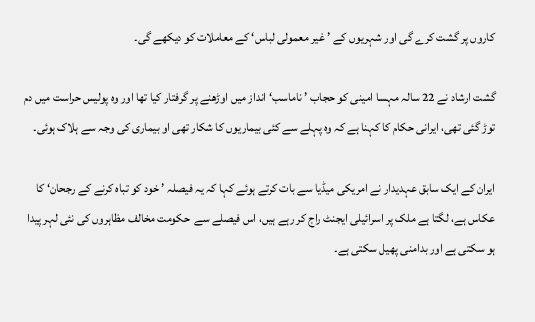کاروں پر گشت کرے گی اور شہریوں کے ’ غیر معمولی لباس‘ کے معاملات کو دیکھے گی۔

گشت ارشاد نے 22 سالہ مہسا امینی کو حجاب ’ ناماسب‘ انداز میں اوڑھنے پر گرفتار کیا تھا اور وہ پولیس حراست میں دم توڑ گئی تھی، ایرانی حکام کا کہنا ہے کہ وہ پہلے سے کئی بیماریوں کا شکار تھی او بیماری کی وجہ سے ہلاک ہوئی۔

ایران کے ایک سابق عہدیدار نے امریکی میڈیا سے بات کرتے ہوئے کہا کہ یہ فیصلہ ’ خود کو تباہ کرنے کے رجحان‘ کا عکاس ہے، لگتا ہے ملک پر اسرائیلی ایجنٹ راج کر رہے ہیں، اس فیصلے سے  حکومت مخالف مظاہروں کی نئی لہر پیدا ہو سکتی ہے اور بدامنی پھیل سکتی ہے۔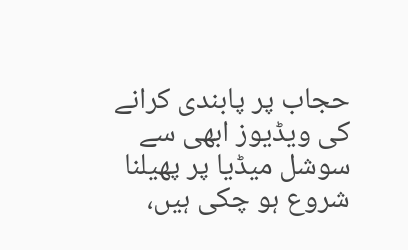حجاب پر پابندی کرانے کی ویڈیوز ابھی سے سوشل میڈیا پر پھیلنا شروع ہو چکی ہیں،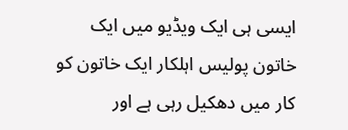ایسی ہی ایک ویڈیو میں ایک خاتون پولیس اہلکار ایک خاتون کو کار میں دھکیل رہی ہے اور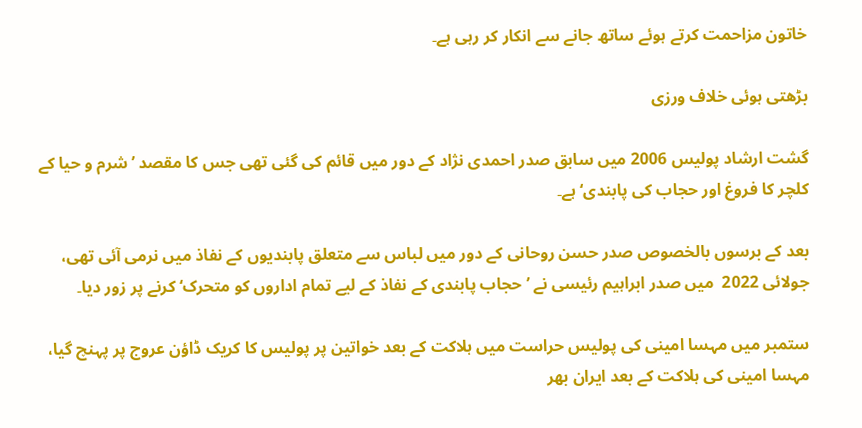خاتون مزاحمت کرتے ہوئے ساتھ جانے سے انکار کر رہی ہے۔

بڑھتی ہوئی خلاف ورزی

گشت ارشاد پولیس 2006 میں سابق صدر احمدی نژاد کے دور میں قائم کی گئی تھی جس کا مقصد ’ شرم و حیا کے کلچر کا فروغ اور حجاب کی پابندی‘ ہے۔

بعد کے برسوں بالخصوص صدر حسن روحانی کے دور میں لباس سے متعلق پابندیوں کے نفاذ میں نرمی آئی تھی، جولائی 2022  میں صدر ابراہیم رئیسی نے ’ حجاب پابندی کے نفاذ کے لیے تمام اداروں کو متحرک‘ کرنے پر زور دیا۔

ستمبر میں مہسا امینی کی پولیس حراست میں ہلاکت کے بعد خواتین پر پولیس کا کریک ڈاؤن عروج پر پہنچ گیا، مہسا امینی کی ہلاکت کے بعد ایران بھر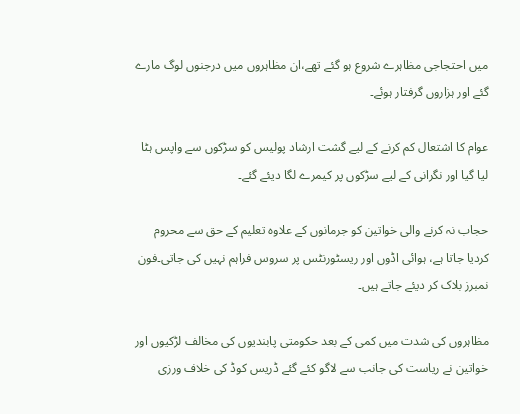میں احتجاجی مظاہرے شروع ہو گئے تھے،ان مظاہروں میں درجنوں لوگ مارے گئے اور ہزاروں گرفتار ہوئے۔

عوام کا اشتعال کم کرنے کے لیے گشت ارشاد پولیس کو سڑکوں سے واپس ہٹا لیا گیا اور نگرانی کے لیے سڑکوں پر کیمرے لگا دیئے گئے۔

حجاب نہ کرنے والی خواتین کو جرمانوں کے علاوہ تعلیم کے حق سے محروم کردیا جاتا ہے، ہوائی اڈوں اور ریسٹورنٹس پر سروس فراہم نہیں کی جاتی۔فون نمبرز بلاک کر دیئے جاتے ہیں۔

مظاہروں کی شدت میں کمی کے بعد حکومتی پابندیوں کی مخالف لڑکیوں اور خواتین نے ریاست کی جانب سے لاگو کئے گئے ڈریس کوڈ کی خلاف ورزی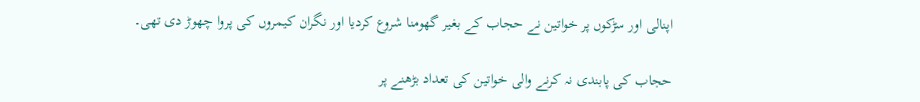اپنالی اور سڑکوں پر خواتین نے حجاب کے بغیر گھومنا شروع کردیا اور نگران کیمروں کی پروا چھوڑ دی تھی۔

حجاب کی پابندی نہ کرنے والی خواتین کی تعداد بڑھنے پر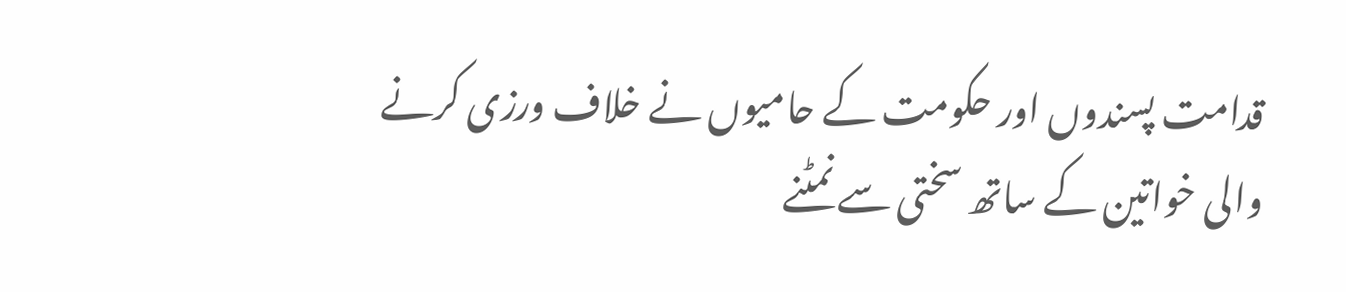قدامت پسندوں اور حکومت کے حامیوں نے خلاف ورزی کرنے والی خواتین کے ساتھ سختی سے نمٹنے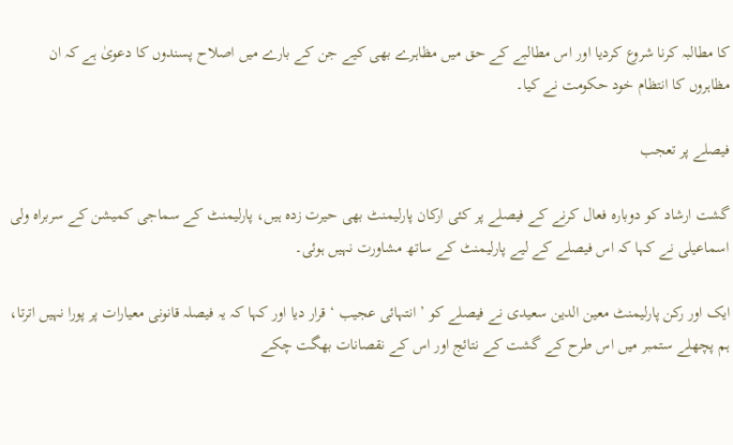کا مطالبہ کرنا شروع کردیا اور اس مطالبے کے حق میں مظاہرے بھی کیے جن کے بارے میں اصلاح پسندوں کا دعویٰ ہے کہ ان مظاہروں کا انتظام خود حکومت نے کیا۔

فیصلے پر تعجب

گشت ارشاد کو دوبارہ فعال کرنے کے فیصلے پر کئی ارکان پارلیمنٹ بھی حیرت زدہ ہیں، پارلیمنٹ کے سماجی کمیشن کے سربراہ ولی اسماعیلی نے کہا کہ اس فیصلے کے لیے پارلیمنٹ کے ساتھ مشاورت نہیں ہوئی۔

ایک اور رکن پارلیمنٹ معین الدین سعیدی نے فیصلے کو ’ انتہائی عجیب ‘ قرار دیا اور کہا کہ یہ فیصلہ قانونی معیارات پر پورا نہیں اترتا، ہم پچھلے ستمبر میں اس طرح کے گشت کے نتائج اور اس کے نقصانات بھگت چکے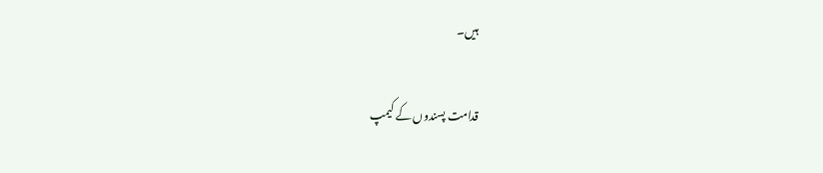ہیں۔

قدامت پسندوں کے کیمپ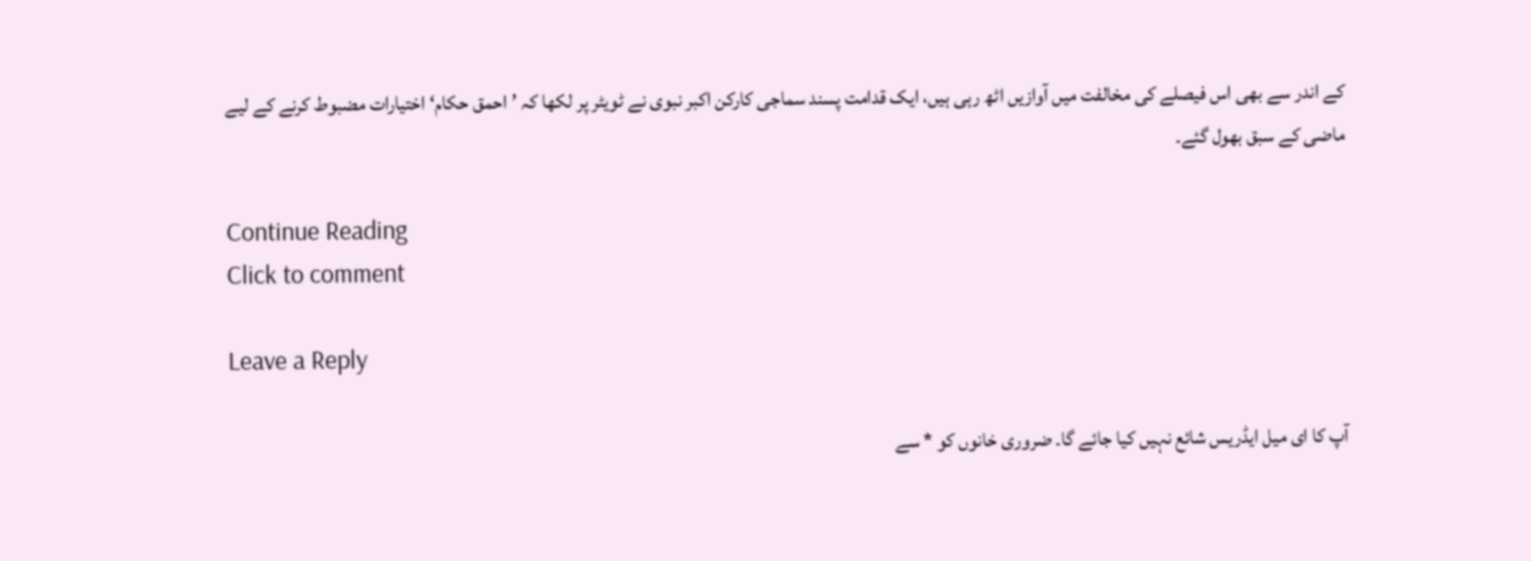کے اندر سے بھی اس فیصلے کی مخالفت میں آوازیں اٹھ رہی ہیں، ایک قدامت پسند سماجی کارکن اکبر نبوی نے ٹویٹر پر لکھا کہ ’ احمق حکام‘ اختیارات مضبوط کرنے کے لیے ماضی کے سبق بھول گئے۔

Continue Reading
Click to comment

Leave a Reply

آپ کا ای میل ایڈریس شائع نہیں کیا جائے گا۔ ضروری خانوں کو * سے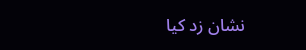نشان زد کیا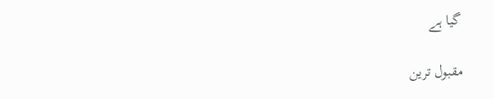گیا ہے

مقبول ترین